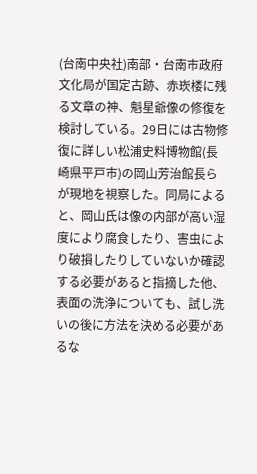(台南中央社)南部・台南市政府文化局が国定古跡、赤崁楼に残る文章の神、魁星爺像の修復を検討している。29日には古物修復に詳しい松浦史料博物館(長崎県平戸市)の岡山芳治館長らが現地を視察した。同局によると、岡山氏は像の内部が高い湿度により腐食したり、害虫により破損したりしていないか確認する必要があると指摘した他、表面の洗浄についても、試し洗いの後に方法を決める必要があるな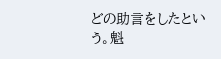どの助言をしたという。魁